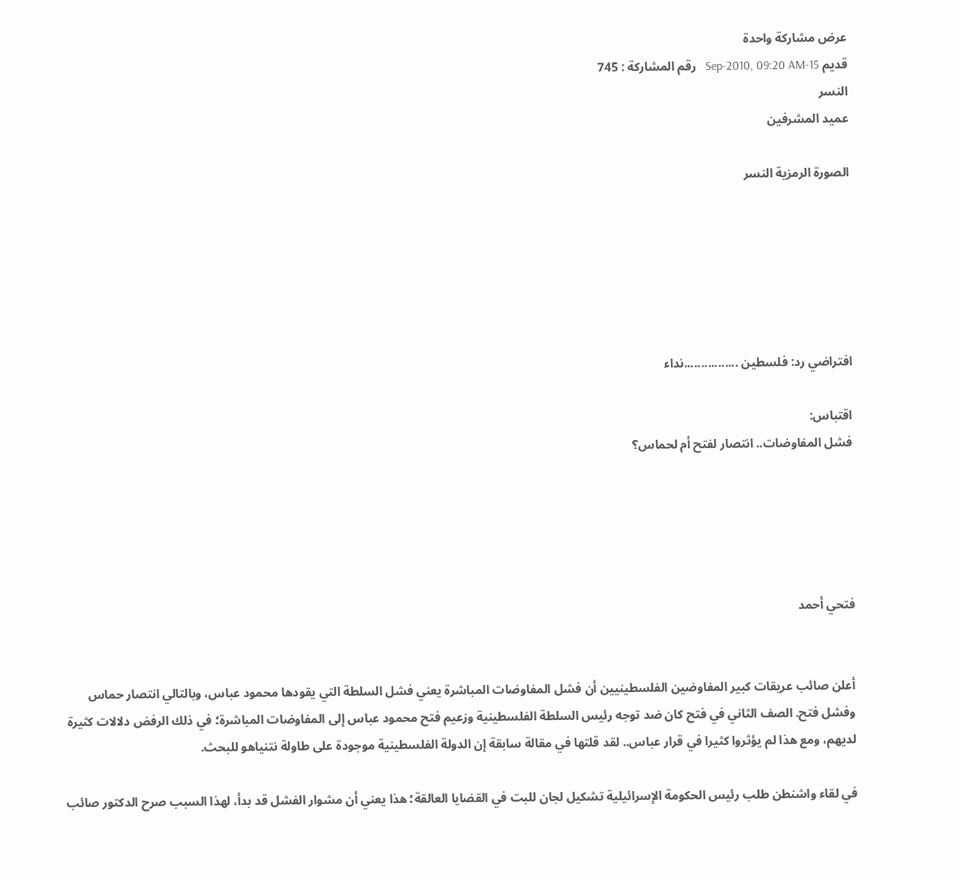عرض مشاركة واحدة
قديم 15-Sep-2010, 09:20 AM   رقم المشاركة : 745
النسر
عميد المشرفين

الصورة الرمزية النسر






افتراضي رد: فلسطين ................نداء

اقتباس:
فشل المفاوضات.. انتصار لفتح أم لحماس؟





فتحي أحمد


أعلن صائب عريقات كبير المفاوضين الفلسطينيين أن فشل المفاوضات المباشرة يعني فشل السلطة التي يقودها محمود عباس، وبالتالي انتصار حماس وفشل فتح. الصف الثاني في فتح كان ضد توجه رئيس السلطة الفلسطينية وزعيم فتح محمود عباس إلى المفاوضات المباشرة؛ في ذلك الرفض دلالات كثيرة لديهم، ومع هذا لم يؤثروا كثيرا في قرار عباس.. لقد قلتها في مقالة سابقة إن الدولة الفلسطينية موجودة على طاولة نتنياهو للبحث.

في لقاء واشنطن طلب رئيس الحكومة الإسرائيلية تشكيل لجان للبت في القضايا العالقة؛ هذا يعني أن مشوار الفشل قد بدأ، لهذا السبب صرح الدكتور صائب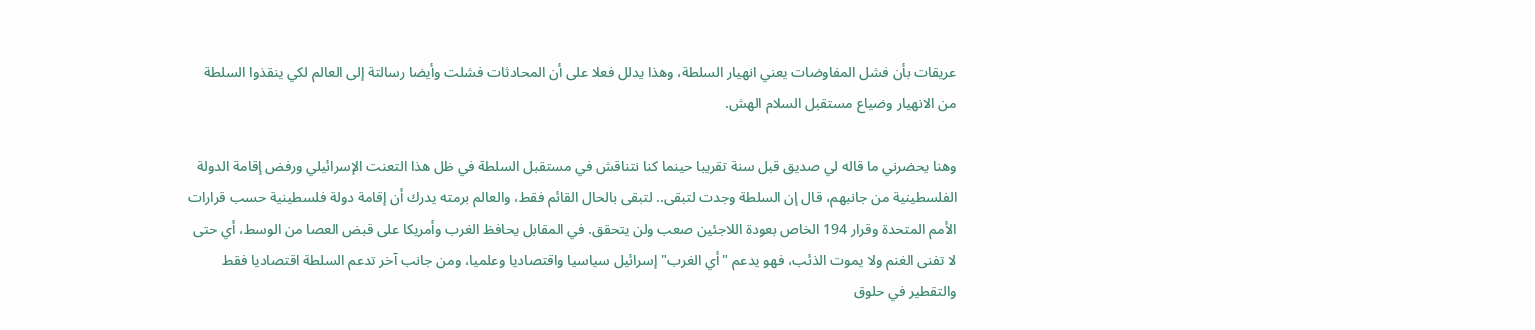عريقات بأن فشل المفاوضات يعني انهيار السلطة، وهذا يدلل فعلا على أن المحادثات فشلت وأيضا رسالتة إلى العالم لكي ينقذوا السلطة من الانهيار وضياع مستقبل السلام الهش.

وهنا يحضرني ما قاله لي صديق قبل سنة تقريبا حينما كنا نتناقش في مستقبل السلطة في ظل هذا التعنت الإسرائيلي ورفض إقامة الدولة الفلسطينية من جانبهم، قال إن السلطة وجدت لتبقى.. لتبقى بالحال القائم فقط، والعالم برمته يدرك أن إقامة دولة فلسطينية حسب قرارات الأمم المتحدة وقرار 194 الخاص بعودة اللاجئين صعب ولن يتحقق. في المقابل يحافظ الغرب وأمريكا على قبض العصا من الوسط، أي حتى لا تفنى الغنم ولا يموت الذئب، فهو يدعم "أي الغرب" إسرائيل سياسيا واقتصاديا وعلميا، ومن جانب آخر تدعم السلطة اقتصاديا فقط والتقطير في حلوق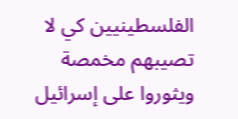الفلسطينيين كي لا تصيبهم مخمصة ويثوروا على إسرائيل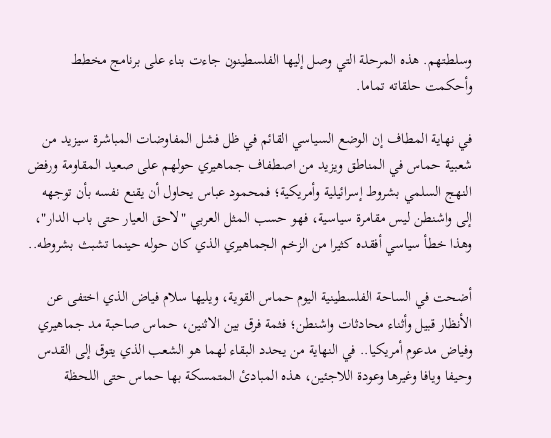وسلطتهم. هذه المرحلة التي وصل إليها الفلسطينون جاءت بناء على برنامج مخطط وأحكمت حلقاته تماما.

في نهاية المطاف إن الوضع السياسي القائم في ظل فشل المفاوضات المباشرة سيزيد من شعبية حماس في المناطق ويزيد من اصطفاف جماهيري حولهم على صعيد المقاومة ورفض النهج السلمي بشروط إسرائيلية وأمريكية؛ فمحمود عباس يحاول أن يقنع نفسه بأن توجهه إلى واشنطن ليس مقامرة سياسية، فهو حسب المثل العربي "لاحق العيار حتى باب الدار"، وهذا خطأ سياسي أفقده كثيرا من الزخم الجماهيري الذي كان حوله حينما تشبث بشروطه..

أضحت في الساحة الفلسطينية اليوم حماس القوية، ويليها سلام فياض الذي اختفى عن الأنظار قبيل وأثناء محادثات واشنطن؛ فثمة فرق بين الاثنين، حماس صاحبة مد جماهيري وفياض مدعوم أمريكيا.. في النهاية من يحدد البقاء لهما هو الشعب الذي يتوق إلى القدس وحيفا ويافا وغيرها وعودة اللاجئين، هذه المبادئ المتمسكة بها حماس حتى اللحظة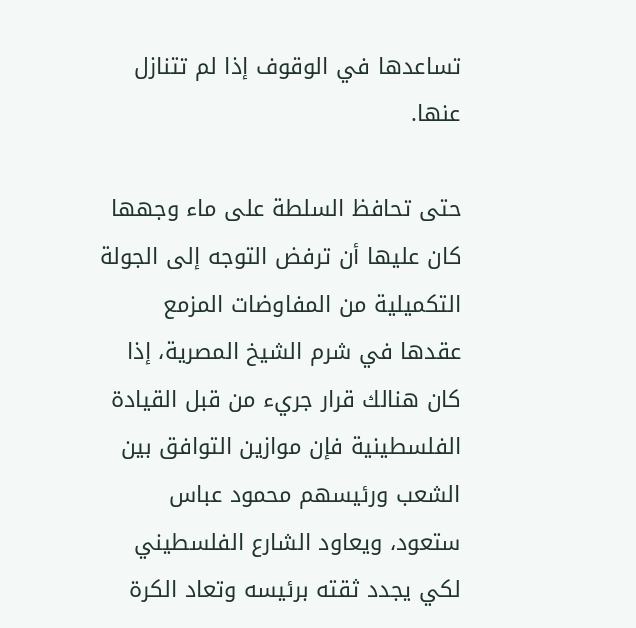تساعدها في الوقوف إذا لم تتنازل عنها.

حتى تحافظ السلطة على ماء وجهها كان عليها أن ترفض التوجه إلى الجولة التكميلية من المفاوضات المزمع عقدها في شرم الشيخ المصرية، إذا كان هنالك قرار جريء من قبل القيادة الفلسطينية فإن موازين التوافق بين الشعب ورئيسهم محمود عباس ستعود، ويعاود الشارع الفلسطيني لكي يجدد ثقته برئيسه وتعاد الكرة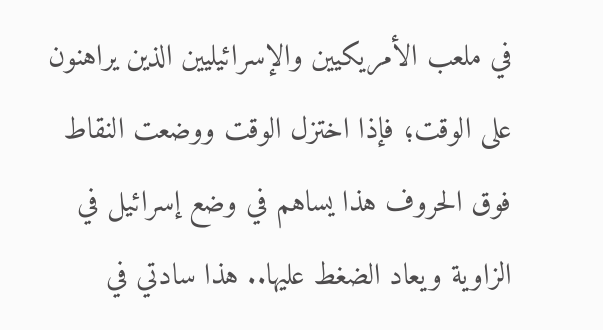في ملعب الأمريكيين والإسرائيليين الذين يراهنون على الوقت؛ فإذا اختزل الوقت ووضعت النقاط فوق الحروف هذا يساهم في وضع إسرائيل في الزاوية ويعاد الضغط عليها.. هذا سادتي في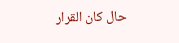حال كان القرار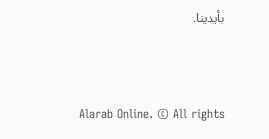بأيدينا.



Alarab Online. © All rights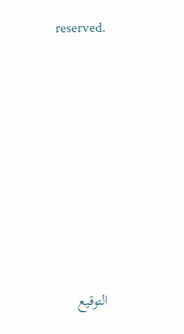reserved.












التوقيع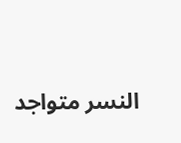النسر متواجد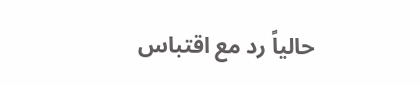حالياً رد مع اقتباس